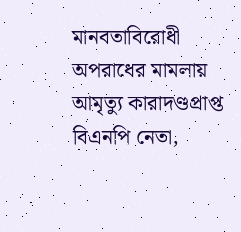মানবতাবিরোধী অপরাধের মামলায় আমৃত্যু কারাদণ্ডপ্রাপ্ত বিএনপি নেতা,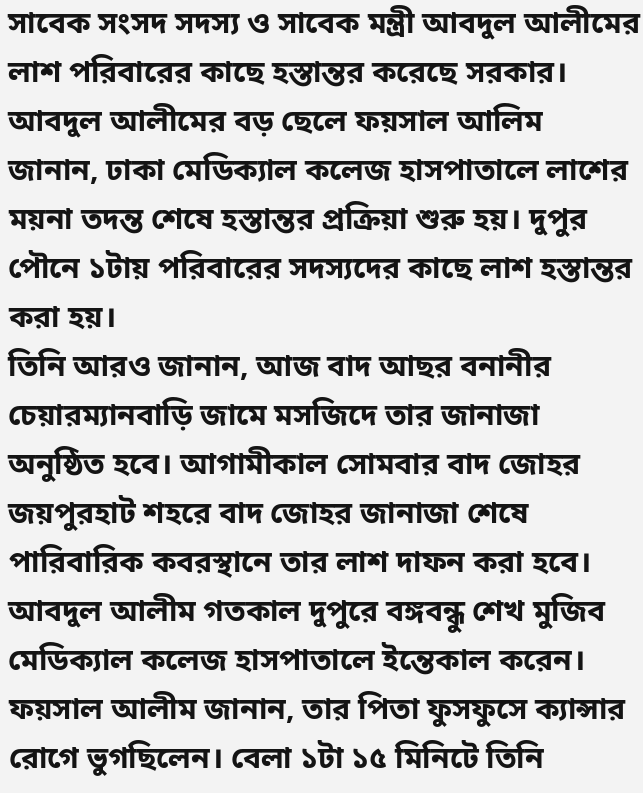সাবেক সংসদ সদস্য ও সাবেক মন্ত্রী আবদুল আলীমের লাশ পরিবারের কাছে হস্তান্তর করেছে সরকার।
আবদুল আলীমের বড় ছেলে ফয়সাল আলিম জানান, ঢাকা মেডিক্যাল কলেজ হাসপাতালে লাশের ময়না তদন্ত শেষে হস্তান্তর প্রক্রিয়া শুরু হয়। দুপুর পৌনে ১টায় পরিবারের সদস্যদের কাছে লাশ হস্তান্তর করা হয়।
তিনি আরও জানান, আজ বাদ আছর বনানীর চেয়ারম্যানবাড়ি জামে মসজিদে তার জানাজা অনুষ্ঠিত হবে। আগামীকাল সোমবার বাদ জোহর জয়পুরহাট শহরে বাদ জোহর জানাজা শেষে পারিবারিক কবরস্থানে তার লাশ দাফন করা হবে।
আবদুল আলীম গতকাল দুপুরে বঙ্গবন্ধু শেখ মুজিব মেডিক্যাল কলেজ হাসপাতালে ইন্তেকাল করেন।
ফয়সাল আলীম জানান, তার পিতা ফুসফুসে ক্যান্সার রোগে ভুগছিলেন। বেলা ১টা ১৫ মিনিটে তিনি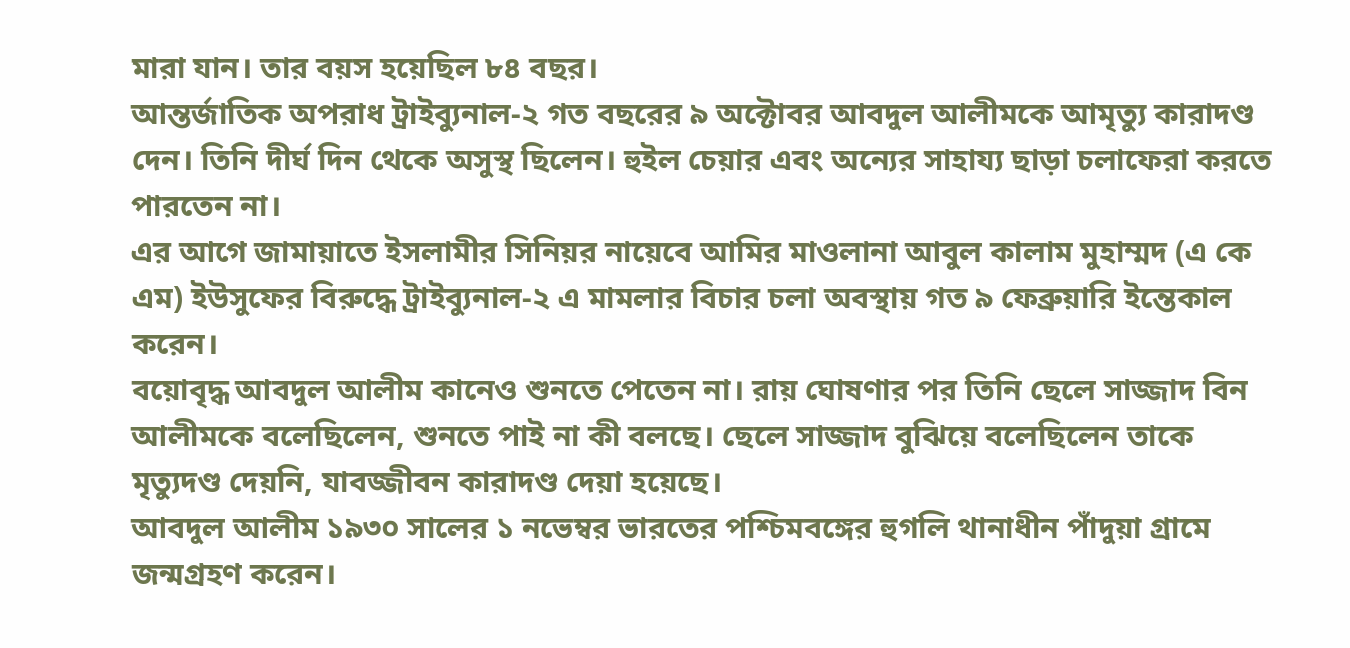মারা যান। তার বয়স হয়েছিল ৮৪ বছর।
আন্তর্জাতিক অপরাধ ট্রাইব্যুনাল-২ গত বছরের ৯ অক্টোবর আবদুল আলীমকে আমৃত্যু কারাদণ্ড দেন। তিনি দীর্ঘ দিন থেকে অসুস্থ ছিলেন। হুইল চেয়ার এবং অন্যের সাহায্য ছাড়া চলাফেরা করতে পারতেন না।
এর আগে জামায়াতে ইসলামীর সিনিয়র নায়েবে আমির মাওলানা আবুল কালাম মুহাম্মদ (এ কে এম) ইউসুফের বিরুদ্ধে ট্রাইব্যুনাল-২ এ মামলার বিচার চলা অবস্থায় গত ৯ ফেব্রুয়ারি ইন্তেকাল করেন।
বয়োবৃদ্ধ আবদুল আলীম কানেও শুনতে পেতেন না। রায় ঘোষণার পর তিনি ছেলে সাজ্জাদ বিন আলীমকে বলেছিলেন, শুনতে পাই না কী বলছে। ছেলে সাজ্জাদ বুঝিয়ে বলেছিলেন তাকে মৃত্যুদণ্ড দেয়নি, যাবজ্জীবন কারাদণ্ড দেয়া হয়েছে।
আবদুল আলীম ১৯৩০ সালের ১ নভেম্বর ভারতের পশ্চিমবঙ্গের হুগলি থানাধীন পাঁদুয়া গ্রামে জন্মগ্রহণ করেন।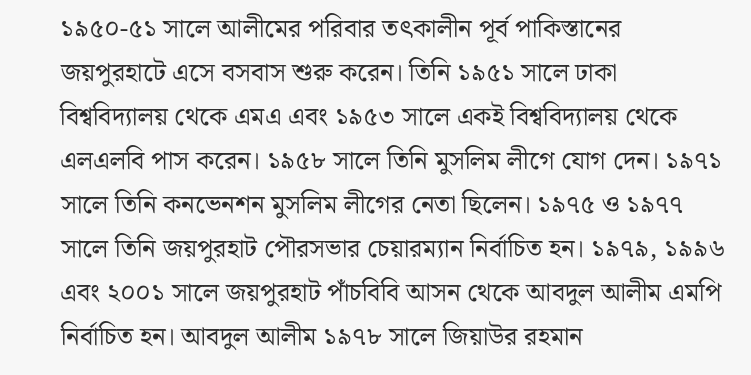১৯৫০-৫১ সালে আলীমের পরিবার তৎকালীন পূর্ব পাকিস্তানের জয়পুরহাটে এসে বসবাস শুরু করেন। তিনি ১৯৫১ সালে ঢাকা বিশ্ববিদ্যালয় থেকে এমএ এবং ১৯৫৩ সালে একই বিশ্ববিদ্যালয় থেকে এলএলবি পাস করেন। ১৯৫৮ সালে তিনি মুসলিম লীগে যোগ দেন। ১৯৭১ সালে তিনি কনভেনশন মুসলিম লীগের নেতা ছিলেন। ১৯৭৫ ও ১৯৭৭ সালে তিনি জয়পুরহাট পৌরসভার চেয়ারম্যান নির্বাচিত হন। ১৯৭৯, ১৯৯৬ এবং ২০০১ সালে জয়পুরহাট পাঁচবিবি আসন থেকে আবদুল আলীম এমপি নির্বাচিত হন। আবদুল আলীম ১৯৭৮ সালে জিয়াউর রহমান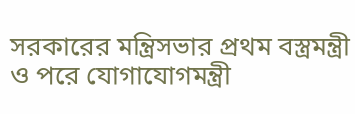সরকারের মন্ত্রিসভার প্রথম বস্ত্রমন্ত্রী ও পরে যোগাযোগমন্ত্রী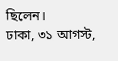ছিলেন।
ঢাকা, ৩১ আগস্ট,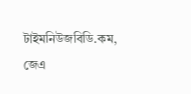টাইমনিউজবিডি.কম, জেএ